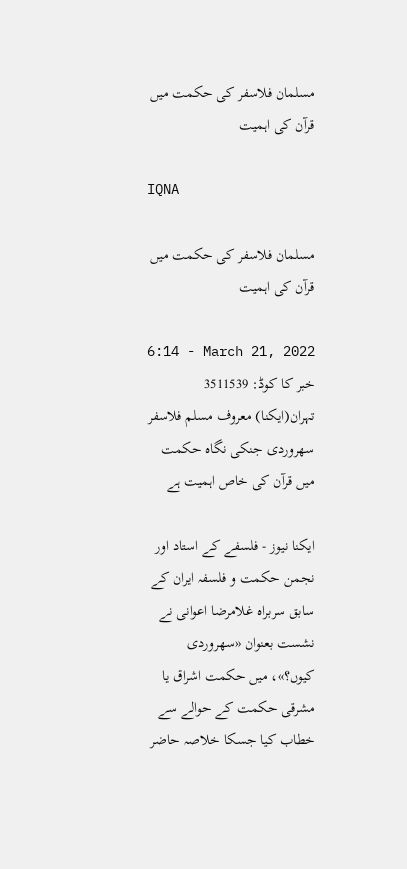مسلمان فلاسفر کی حکمت میں قرآن کی اہمیت

IQNA

مسلمان فلاسفر کی حکمت میں قرآن کی اہمیت

6:14 - March 21, 2022
خبر کا کوڈ: 3511539
تہران(ایکنا) معروف مسلم فلاسفر سهروردی جنکی نگاہ حکمت میں قرآن کی خاص اہمیت ہے

ایکنا نیوز - فلسفے کے استاد اور نجمن حکمت و فلسفہ ایران کے سابق سربراہ غلامرضا اعوانی نے نشست بعنوان «سهروردی کیوں؟»، میں حکمت اشراق یا مشرقی حکمت کے حوالے سے خطاب کیا جسکا خلاصہ حاضر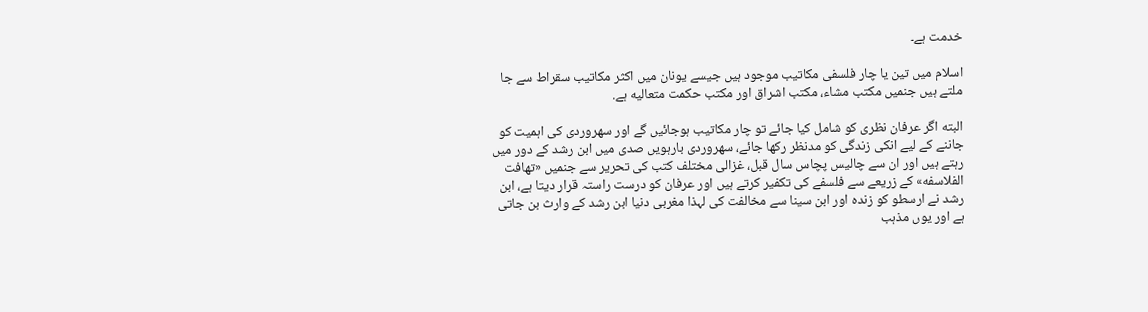خدمت ہے۔

اسلام میں تین یا چار فلسفی مکاتیب موجود ہیں جیسے یونان میں اکثر مکاتیب سقراط سے جا ملتے ہیں جنمیں مکتب مشاء، مکتب اشراق اور مکتب حکمت متعالیه ہے.

البته اگر عرفان نظری کو شامل کیا جائے تو چار مکاتیب ہوجائیں گے اور سھروردی کی اہمیت کو جاننے کے لیے انکی زندگی کو مدنظر رکھا جائے، سھروردی بارہویں صدی میں ابن رشد کے دور میں رہتے ہیں اور ان سے چالیس پچاس سال قبل، غزالی مختلف کتب کی تحریر سے جنمیں «تهافت الفلاسفه» کے زریعے سے فلسفے کی تکفیر کرتے ہیں اور عرفان کو درست راستہ قرار دیتا ہے، ابن رشد نے ارسطو کو زندہ اور ابن سینا سے مخالفت کی لہذا مغربی دنیا ابن رشد کے وارث بن جاتی ہے اور یوں مذہب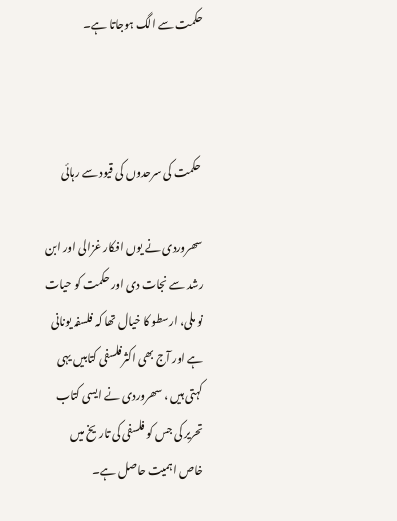حکمت سے الگ ہوجاتا ہے۔



 حکمت کی سرحدوں کی قیود سے رہائی

سھروردی نے یوں افکار غزالی اور ابن رشد سے نجات دی اور حکمت کو حیات نو ملی، ارسطو کا خیال تھا کہ فلسفہ یونانی ہے اور آج بھی اکثرفلسفی کتابیں یہی کہتی ہیں ، سھروردی نے ایسی کتاب تحریر کی جس کو فلسفی کی تاریخ میں خاص اہمیت حاصل ہے۔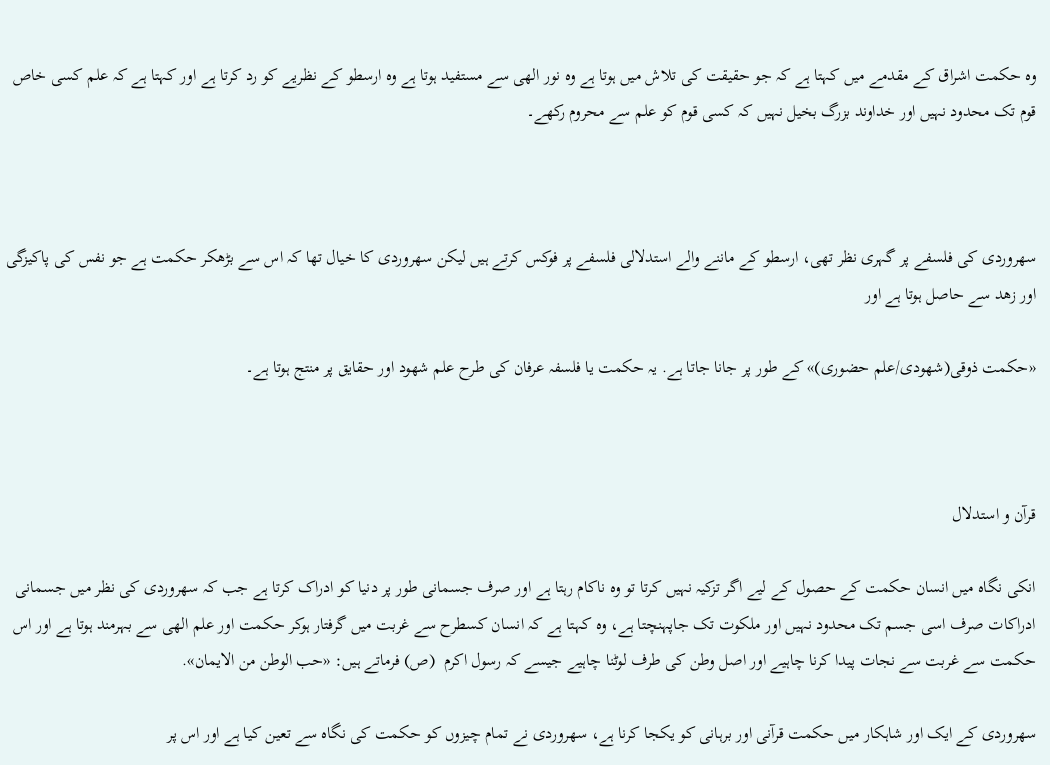وہ حکمت اشراق کے مقدمے میں کہتا ہے کہ جو حقیقت کی تلاش میں ہوتا ہے وہ نور الھی سے مستفید ہوتا ہے وہ ارسطو کے نظریے کو رد کرتا ہے اور کہتا ہے کہ علم کسی خاص قوم تک محدود نہیں اور خداوند بزرگ بخیل نہیں کہ کسی قوم کو علم سے محروم رکھے۔



سهروردی کی فلسفے پر گہری نظر تھی، ارسطو کے ماننے والے استدلالی فلسفے پر فوکس کرتے ہیں لیکن سھروردی کا خیال تھا کہ اس سے بڑھکر حکمت ہے جو نفس کی پاکیزگی اور زھد سے حاصل ہوتا ہے اور

«حکمت ذوقی(شهودی/علم حضوری)» کے طور پر جانا جاتا ہے. یہ حکمت یا فلسفہ عرفان کی طرح علم شهود اور حقایق پر منتج ہوتا ہے۔



قرآن و استدلال

انکی نگاہ میں انسان حکمت کے حصول کے لیے اگر تزکیہ نہیں کرتا تو وہ ناکام رہتا ہے اور صرف جسمانی طور پر دنیا کو ادراک کرتا ہے جب کہ سھروردی کی نظر میں جسمانی ادراکات صرف اسی جسم تک محدود نہیں اور ملکوت تک جاپہنچتا ہے، وہ کہتا ہے کہ انسان کسطرح سے غربت میں گرفتار ہوکر حکمت اور علم الھی سے بہرمند ہوتا ہے اور اس حکمت سے غربت سے نجات پیدا کرنا چاہیے اور اصل وطن کی طرف لوٹنا چاہیے جیسے کہ رسول اکرم  (ص) فرماتے ہیں: «حب الوطن من الایمان».

سھروردی کے ایک اور شاہکار میں حکمت قرآنی اور برہانی کو یکجا کرنا ہے، سھروردی نے تمام چیزوں کو حکمت کی نگاہ سے تعین کیا ہے اور اس پر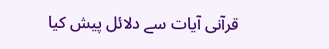قرآنی آیات سے دلائل پیش کیا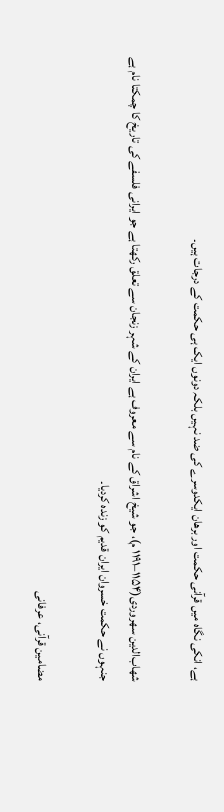ہے، انکی نگاہ میں قرآنی حکمت اور برھان ایکدوسرے کی ضد نہیں بلکہ دونوں ایک ہی حکمت کے درجات ہیں۔

شهاب‌الدین سهروردی(۱۱۵۴–۱۱۹۱ م)، جو شیخ اشراق کے نام سے معروف ہے ایران کے شہر زنجان سے تعلق رکھتا ہے جو ایرانی فلسفے کی تاریخ کا چمکتا نام ہے جنہوں نے حکمت خسروان ایران قدیم کو زندہ کردیا۔

مضامین قرآنی، عرفانی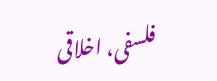فلسفی، اخلاقی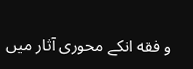و فقه انکے محوری آثار میں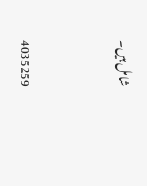شامل ہیں۔



4035259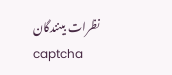نظرات بینندگان
captcha